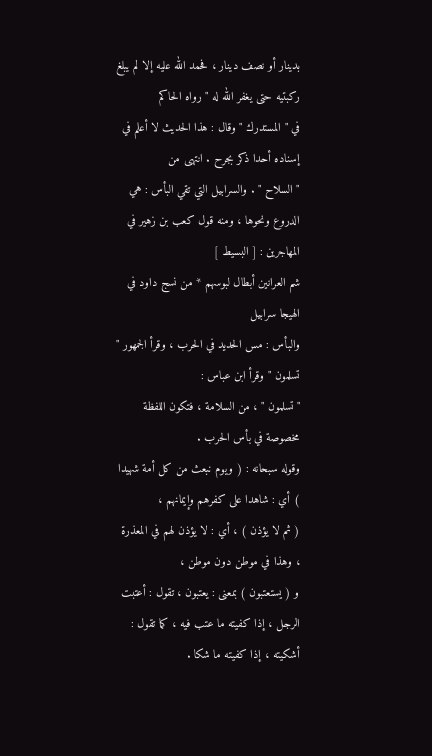بدينار أو نصف دينار ، فحمد الله عليه إلا لم يبلغ ركبتيه حتى يغفر الله له " رواه الحاكم
في " المستدرك " وقال : هذا الحديث لا أعلم في إسناده أحدا ذكر بجرح . انتهى من
" السلاح " . والسرابيل التي تقي البأس : هي الدروع ونحوها ، ومنه قول كعب بن زهير في
المهاجرين : [ البسيط ]
شم العرانين أبطال لبوسهم * من نسج داود في الهيجا سرابيل
والبأس : مس الحديد في الحرب ، وقرأ الجمهور " تسلمون " وقرأ ابن عباس :
" تسلمون " ، من السلامة ، فتكون اللفظة مخصوصة في بأس الحرب .
وقوله سبحانه : ( ويوم نبعث من كل أمة شهيدا ) أي : شاهدا على كفرهم وإيمانهم ،
( ثم لا يؤذن ) ، أي : لا يؤذن لهم في المعذرة ، وهذا في موطن دون موطن ،
و ( يستعتبون ) بمعنى : يعتبون ، تقول : أعتبت الرجل ، إذا كفيته ما عتب فيه ، كما تقول :
أشكيته ، إذا كفيته ما شكا .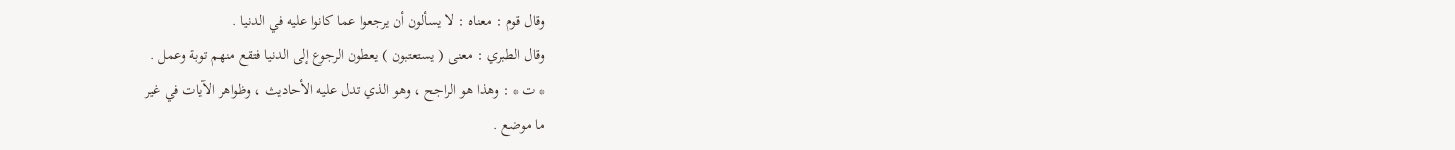وقال قوم : معناه : لا يسألون أن يرجعوا عما كانوا عليه في الدنيا .
وقال الطبري : معنى ( يستعتبون ) يعطون الرجوع إلى الدنيا فتقع منهم توبة وعمل .
* ت * : وهذا هو الراجح ، وهو الذي تدل عليه الأحاديث ، وظواهر الآيات في غير
ما موضع .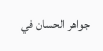جواهر الحسان في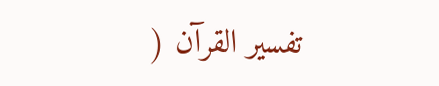تفسير القرآن (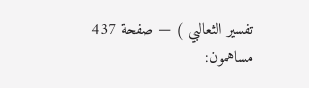تفسير الثعالبي ) — صفحة 437
مساهمون: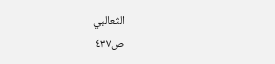الثعالبي
ص٤٣٧